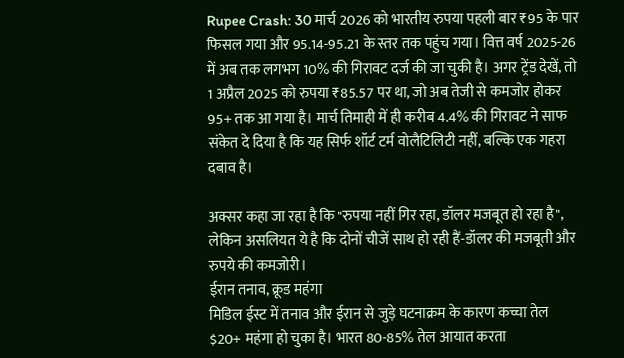Rupee Crash: 30 मार्च 2026 को भारतीय रुपया पहली बार ₹95 के पार फिसल गया और 95.14-95.21 के स्तर तक पहुंच गया। वित्त वर्ष 2025-26 में अब तक लगभग 10% की गिरावट दर्ज की जा चुकी है। अगर ट्रेंड देखें, तो 1 अप्रैल 2025 को रुपया ₹85.57 पर था, जो अब तेजी से कमजोर होकर 95+ तक आ गया है। मार्च तिमाही में ही करीब 4.4% की गिरावट ने साफ संकेत दे दिया है कि यह सिर्फ शॉर्ट टर्म वोलैटिलिटी नहीं, बल्कि एक गहरा दबाव है।

अक्सर कहा जा रहा है कि "रुपया नहीं गिर रहा, डॉलर मजबूत हो रहा है", लेकिन असलियत ये है कि दोनों चीजें साथ हो रही हैं-डॉलर की मजबूती और रुपये की कमजोरी।
ईरान तनाव, क्रूड महंगा
मिडिल ईस्ट में तनाव और ईरान से जुड़े घटनाक्रम के कारण कच्चा तेल $20+ महंगा हो चुका है। भारत 80-85% तेल आयात करता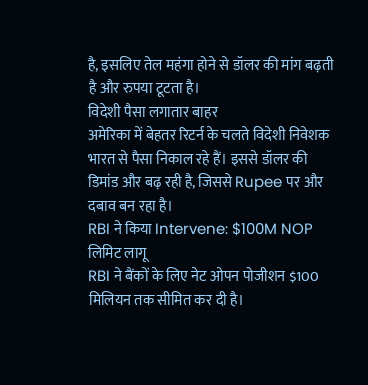है, इसलिए तेल महंगा होने से डॉलर की मांग बढ़ती है और रुपया टूटता है।
विदेशी पैसा लगातार बाहर
अमेरिका में बेहतर रिटर्न के चलते विदेशी निवेशक भारत से पैसा निकाल रहे हैं। इससे डॉलर की डिमांड और बढ़ रही है, जिससे Rupee पर और दबाव बन रहा है।
RBI ने किया Intervene: $100M NOP लिमिट लागू
RBI ने बैंकों के लिए नेट ओपन पोजीशन $100 मिलियन तक सीमित कर दी है।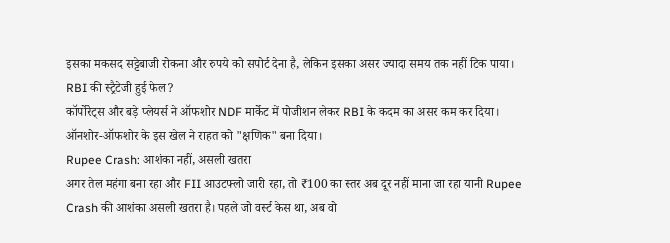इसका मकसद सट्टेबाजी रोकना और रुपये को सपोर्ट देना है, लेकिन इसका असर ज्यादा समय तक नहीं टिक पाया।
RBI की स्ट्रैटेजी हुई फेल?
कॉर्पोरेट्स और बड़े प्लेयर्स ने ऑफशोर NDF मार्केट में पोजीशन लेकर RBI के कदम का असर कम कर दिया। ऑनशोर-ऑफशोर के इस खेल ने राहत को "क्षणिक" बना दिया।
Rupee Crash: आशंका नहीं, असली खतरा
अगर तेल महंगा बना रहा और FII आउटफ्लो जारी रहा, तो ₹100 का स्तर अब दूर नहीं माना जा रहा यानी Rupee Crash की आशंका असली खतरा है। पहले जो वर्स्ट केस था, अब वो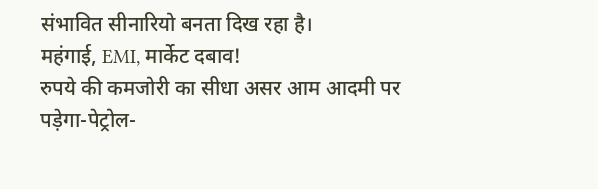संभावित सीनारियो बनता दिख रहा है।
महंगाई, EMI, मार्केट दबाव!
रुपये की कमजोरी का सीधा असर आम आदमी पर पड़ेगा-पेट्रोल-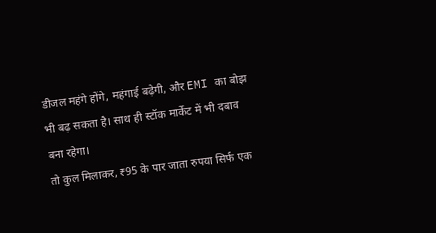डीजल महंगे होंगे, महंगाई बढ़ेगी, और EMI का बोझ भी बढ़ सकता है। साथ ही स्टॉक मार्केट में भी दबाव बना रहेगा।
तो कुल मिलाकर, ₹95 के पार जाता रुपया सिर्फ एक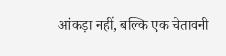आंकड़ा नहीं, बल्कि एक चेतावनी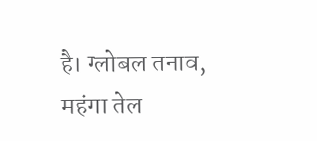है। ग्लोबल तनाव, महंगा तेल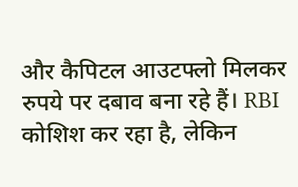और कैपिटल आउटफ्लो मिलकर रुपये पर दबाव बना रहे हैं। RBI कोशिश कर रहा है, लेकिन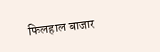फिलहाल बाजार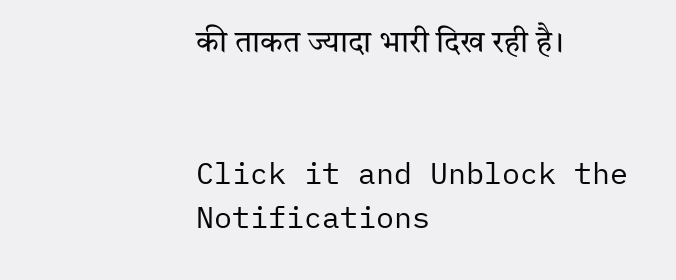की ताकत ज्यादा भारी दिख रही है।


Click it and Unblock the Notifications